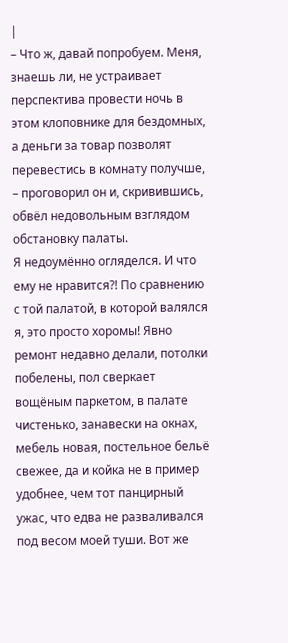|
– Что ж, давай попробуем. Меня, знаешь ли, не устраивает перспектива провести ночь в этом клоповнике для бездомных, а деньги за товар позволят перевестись в комнату получше, – проговорил он и, скривившись, обвёл недовольным взглядом обстановку палаты.
Я недоумённо огляделся. И что ему не нравится?! По сравнению с той палатой, в которой валялся я, это просто хоромы! Явно ремонт недавно делали, потолки побелены, пол сверкает вощёным паркетом, в палате чистенько, занавески на окнах, мебель новая, постельное бельё свежее, да и койка не в пример удобнее, чем тот панцирный ужас, что едва не разваливался под весом моей туши. Вот же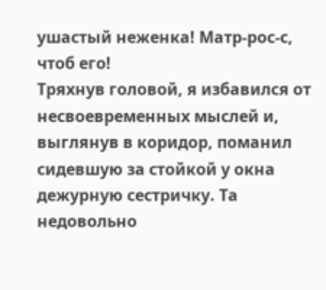ушастый неженка! Матр-рос-с, чтоб его!
Тряхнув головой, я избавился от несвоевременных мыслей и, выглянув в коридор, поманил сидевшую за стойкой у окна дежурную сестричку. Та недовольно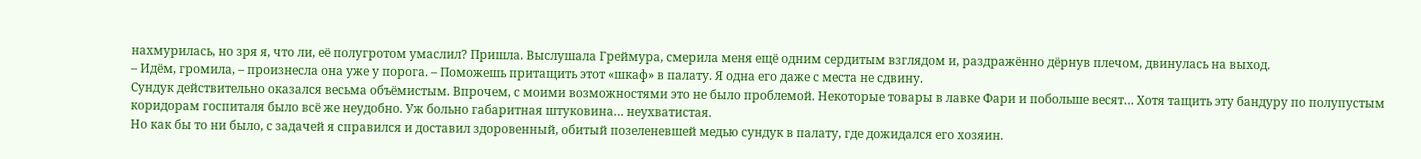нахмурилась, но зря я, что ли, её полугротом умаслил? Пришла. Выслушала Греймура, смерила меня ещё одним сердитым взглядом и, раздражённо дёрнув плечом, двинулась на выход.
– Идём, громила, – произнесла она уже у порога. – Поможешь притащить этот «шкаф» в палату. Я одна его даже с места не сдвину.
Сундук действительно оказался весьма объёмистым. Впрочем, с моими возможностями это не было проблемой. Некоторые товары в лавке Фари и побольше весят… Хотя тащить эту бандуру по полупустым коридорам госпиталя было всё же неудобно. Уж больно габаритная штуковина… неухватистая.
Но как бы то ни было, с задачей я справился и доставил здоровенный, обитый позеленевшей медью сундук в палату, где дожидался его хозяин.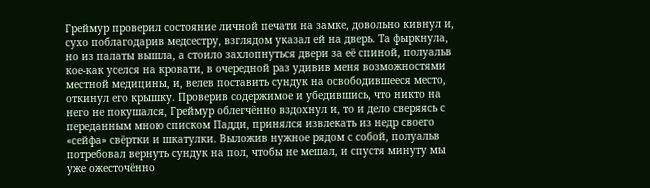Греймур проверил состояние личной печати на замке, довольно кивнул и, сухо поблагодарив медсестру, взглядом указал ей на дверь. Та фыркнула, но из палаты вышла, а стоило захлопнуться двери за её спиной, полуальв кое-как уселся на кровати, в очередной раз удивив меня возможностями местной медицины, и, велев поставить сундук на освободившееся место, откинул его крышку. Проверив содержимое и убедившись, что никто на него не покушался, Греймур облегчённо вздохнул и, то и дело сверяясь с переданным мною списком Падди, принялся извлекать из недр своего «сейфа» свёртки и шкатулки. Выложив нужное рядом с собой, полуальв потребовал вернуть сундук на пол, чтобы не мешал, и спустя минуту мы уже ожесточённо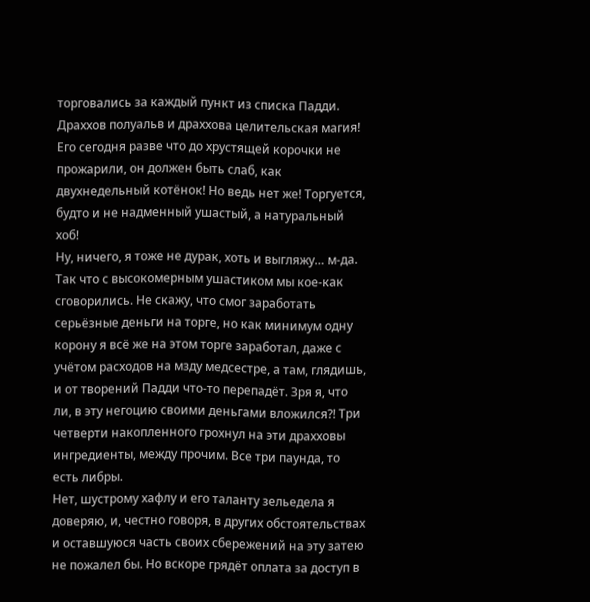торговались за каждый пункт из списка Падди.
Драххов полуальв и драххова целительская магия! Его сегодня разве что до хрустящей корочки не прожарили, он должен быть слаб, как двухнедельный котёнок! Но ведь нет же! Торгуется, будто и не надменный ушастый, а натуральный хоб!
Ну, ничего, я тоже не дурак, хоть и выгляжу… м-да. Так что с высокомерным ушастиком мы кое-как сговорились. Не скажу, что смог заработать серьёзные деньги на торге, но как минимум одну корону я всё же на этом торге заработал, даже с учётом расходов на мзду медсестре, а там, глядишь, и от творений Падди что-то перепадёт. Зря я, что ли, в эту негоцию своими деньгами вложился?! Три четверти накопленного грохнул на эти драхховы ингредиенты, между прочим. Все три паунда, то есть либры.
Нет, шустрому хафлу и его таланту зельедела я доверяю, и, честно говоря, в других обстоятельствах и оставшуюся часть своих сбережений на эту затею не пожалел бы. Но вскоре грядёт оплата за доступ в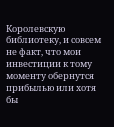Королевскую библиотеку, и совсем не факт, что мои инвестиции к тому моменту обернутся прибылью или хотя бы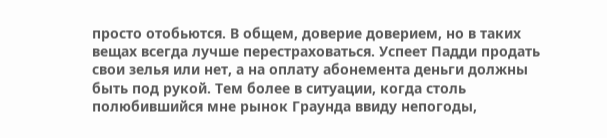просто отобьются. В общем, доверие доверием, но в таких вещах всегда лучше перестраховаться. Успеет Падди продать свои зелья или нет, а на оплату абонемента деньги должны быть под рукой. Тем более в ситуации, когда столь полюбившийся мне рынок Граунда ввиду непогоды,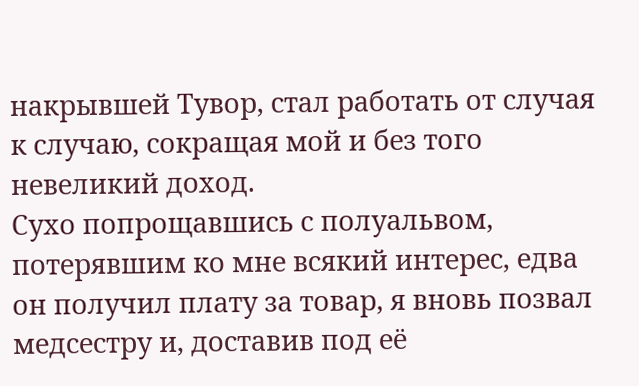накрывшей Тувор, стал работать от случая к случаю, сокращая мой и без того невеликий доход.
Сухо попрощавшись с полуальвом, потерявшим ко мне всякий интерес, едва он получил плату за товар, я вновь позвал медсестру и, доставив под её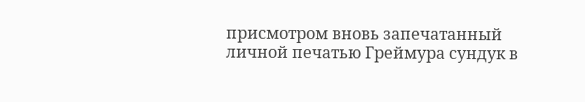присмотром вновь запечатанный личной печатью Греймура сундук в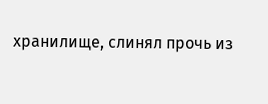хранилище, слинял прочь из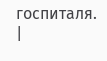госпиталя. |